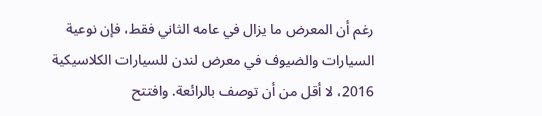رغم أن المعرض ما يزال في عامه الثاني فقط، فإن نوعية السيارات والضيوف في معرض لندن للسيارات الكلاسيكية 2016، لا أقل من أن توصف بالرائعة. وافتتح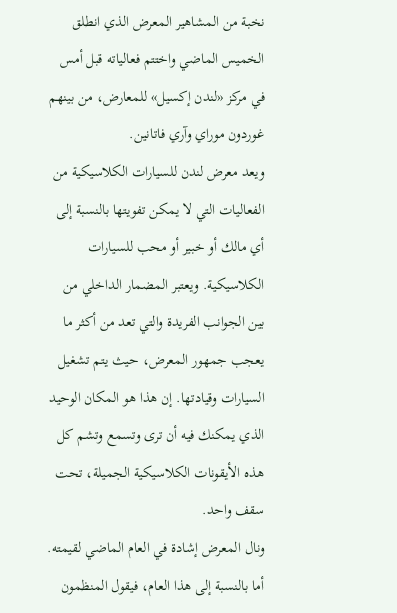نخبة من المشاهير المعرض الذي انطلق الخميس الماضي واختتم فعالياته قبل أمس في مركز «لندن إكسيل» للمعارض، من بينهم غوردون موراي وآري فاتانين.
ويعد معرض لندن للسيارات الكلاسيكية من الفعاليات التي لا يمكن تفويتها بالنسبة إلى أي مالك أو خبير أو محب للسيارات الكلاسيكية. ويعتبر المضمار الداخلي من بين الجوانب الفريدة والتي تعد من أكثر ما يعجب جمهور المعرض، حيث يتم تشغيل السيارات وقيادتها. إن هذا هو المكان الوحيد الذي يمكنك فيه أن ترى وتسمع وتشم كل هذه الأيقونات الكلاسيكية الجميلة، تحت سقف واحد.
ونال المعرض إشادة في العام الماضي لقيمته. أما بالنسبة إلى هذا العام، فيقول المنظمون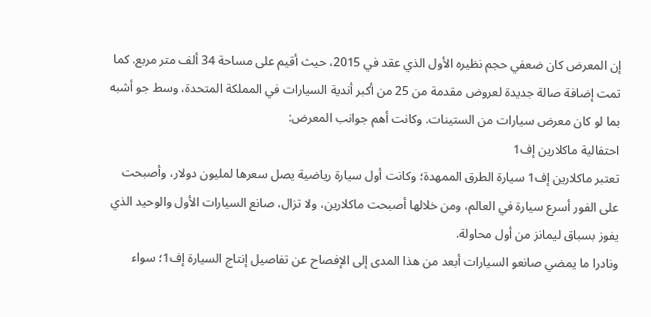إن المعرض كان ضعفي حجم نظيره الأول الذي عقد في 2015، حيث أقيم على مساحة 34 ألف متر مربع. كما تمت إضافة صالة جديدة لعروض مقدمة من 25 من أكبر أندية السيارات في المملكة المتحدة، وسط جو أشبه بما لو كان معرض سيارات من الستينات. وكانت أهم جوانب المعرض:
احتفالية ماكلارين إف1
تعتبر ماكلارين إف1 سيارة الطرق الممهدة؛ وكانت أول سيارة رياضية يصل سعرها لمليون دولار، وأصبحت على الفور أسرع سيارة في العالم، ومن خلالها أصبحت ماكلارين، ولا تزال، صانع السيارات الأول والوحيد الذي يفوز بسباق ليمانز من أول محاولة.
ونادرا ما يمضي صانعو السيارات أبعد من هذا المدى إلى الإفصاح عن تفاصيل إنتاج السيارة إف1؛ سواء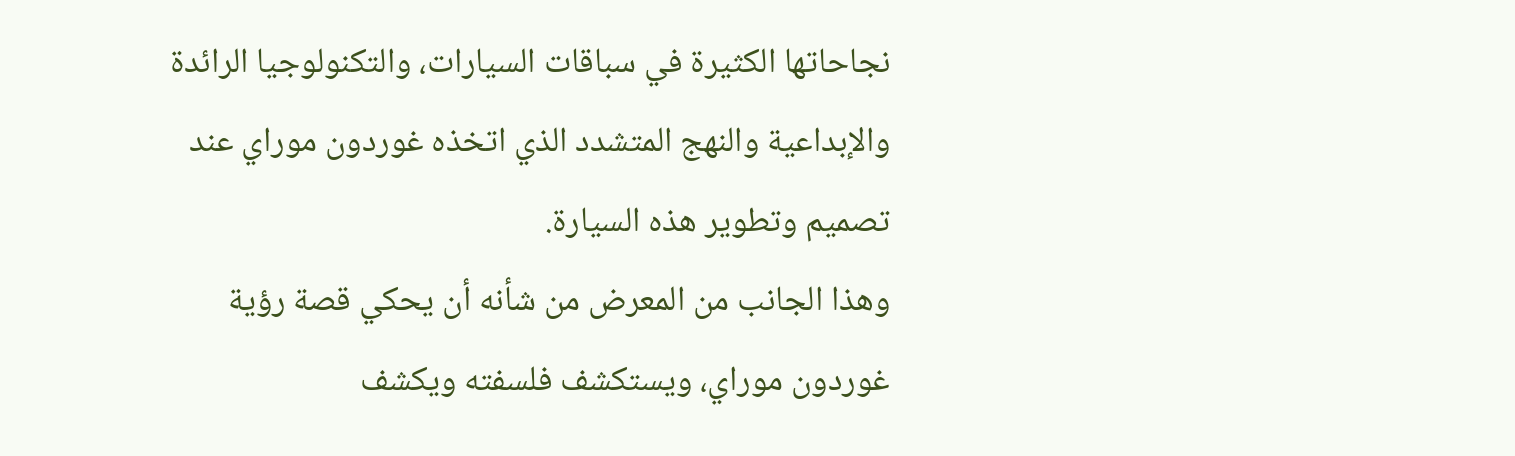نجاحاتها الكثيرة في سباقات السيارات، والتكنولوجيا الرائدة والإبداعية والنهج المتشدد الذي اتخذه غوردون موراي عند تصميم وتطوير هذه السيارة.
وهذا الجانب من المعرض من شأنه أن يحكي قصة رؤية غوردون موراي، ويستكشف فلسفته ويكشف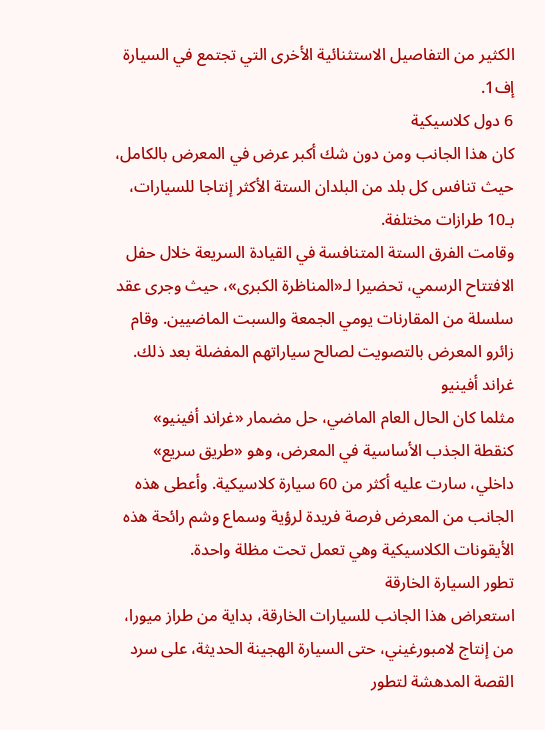الكثير من التفاصيل الاستثنائية الأخرى التي تجتمع في السيارة إف1.
6 دول كلاسيكية
كان هذا الجانب ومن دون شك أكبر عرض في المعرض بالكامل، حيث تنافس كل بلد من البلدان الستة الأكثر إنتاجا للسيارات، بـ10 طرازات مختلفة.
وقامت الفرق الستة المتنافسة في القيادة السريعة خلال حفل الافتتاح الرسمي، تحضيرا لـ«المناظرة الكبرى»، حيث وجرى عقد سلسلة من المقارنات يومي الجمعة والسبت الماضيين. وقام زائرو المعرض بالتصويت لصالح سياراتهم المفضلة بعد ذلك.
غراند أفينيو
مثلما كان الحال العام الماضي، حل مضمار «غراند أفينيو» كنقطة الجذب الأساسية في المعرض، وهو «طريق سريع» داخلي، سارت عليه أكثر من 60 سيارة كلاسيكية. وأعطى هذه الجانب من المعرض فرصة فريدة لرؤية وسماع وشم رائحة هذه الأيقونات الكلاسيكية وهي تعمل تحت مظلة واحدة.
تطور السيارة الخارقة
استعراض هذا الجانب للسيارات الخارقة، بداية من طراز ميورا، من إنتاج لامبورغيني، حتى السيارة الهجينة الحديثة، على سرد القصة المدهشة لتطور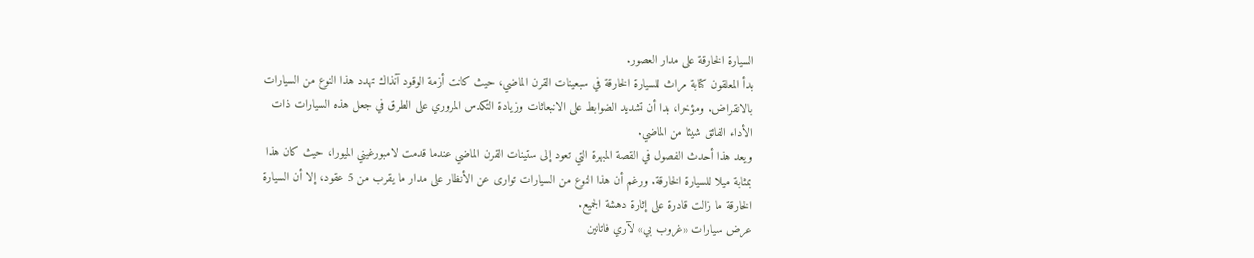السيارة الخارقة على مدار العصور.
بدأ المعلقون كتابة مراث للسيارة الخارقة في سبعينات القرن الماضي، حيث كانت أزمة الوقود آنذاك تهدد هذا النوع من السيارات بالانقراض. ومؤخرا، بدا أن تشديد الضوابط على الانبعاثات وزيادة التكدس المروري على الطرق في جعل هذه السيارات ذات الأداء الفائق شيئا من الماضي.
ويعد هذا أحدث الفصول في القصة المبهرة التي تعود إلى ستينات القرن الماضي عندما قدمت لامبورغيني الميورا، حيث كان هذا بمثابة ميلا للسيارة الخارقة. ورغم أن هذا النوع من السيارات توارى عن الأنظار على مدار ما يقرب من 5 عقود، إلا أن السيارة الخارقة ما زالت قادرة على إثارة دهشة الجميع.
عرض سيارات «غروب بي» لآري فاتانين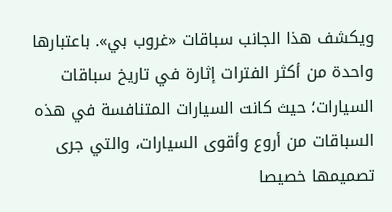ويكشف هذا الجانب سباقات «غروب بي». باعتبارها واحدة من أكثر الفترات إثارة في تاريخ سباقات السيارات؛ حيث كانت السيارات المتنافسة في هذه السباقات من أروع وأقوى السيارات، والتي جرى تصميمها خصيصا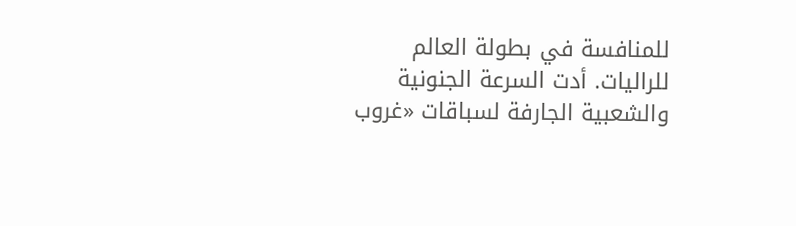للمنافسة في بطولة العالم للراليات. أدت السرعة الجنونية والشعبية الجارفة لسباقات «غروب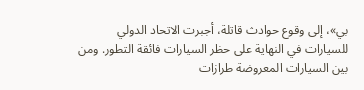بي»، إلى وقوع حوادث قاتلة، أجبرت الاتحاد الدولي للسيارات في النهاية على حظر السيارات فائقة التطور. ومن بين السيارات المعروضة طرازات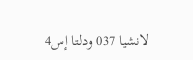لانشيا 037 ودلتا إس4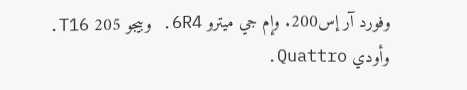وفورد آر إس200. وإم جي ميترو 6R4. وبيجو 205 T16. وأودي Quattro.